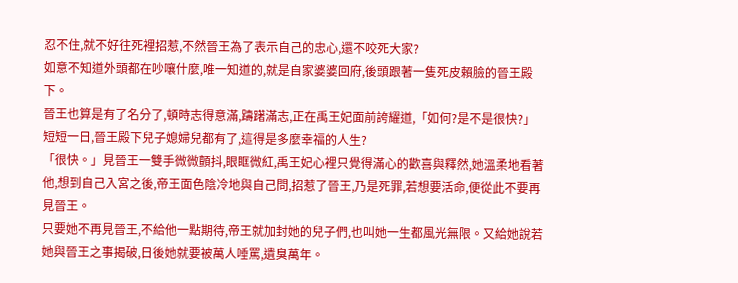忍不住,就不好往死裡招惹,不然晉王為了表示自己的忠心,還不咬死大家?
如意不知道外頭都在吵嚷什麼,唯一知道的,就是自家婆婆回府,後頭跟著一隻死皮賴臉的晉王殿下。
晉王也算是有了名分了,頓時志得意滿,躊躇滿志,正在禹王妃面前誇耀道,「如何?是不是很快?」
短短一日,晉王殿下兒子媳婦兒都有了,這得是多麼幸福的人生?
「很快。」見晉王一雙手微微顫抖,眼眶微紅,禹王妃心裡只覺得滿心的歡喜與釋然,她溫柔地看著他,想到自己入宮之後,帝王面色陰冷地與自己問,招惹了晉王,乃是死罪,若想要活命,便從此不要再見晉王。
只要她不再見晉王,不給他一點期待,帝王就加封她的兒子們,也叫她一生都風光無限。又給她說若她與晉王之事揭破,日後她就要被萬人唾罵,遺臭萬年。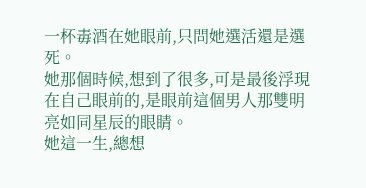一杯毒酒在她眼前,只問她選活還是選死。
她那個時候,想到了很多,可是最後浮現在自己眼前的,是眼前這個男人那雙明亮如同星辰的眼睛。
她這一生,總想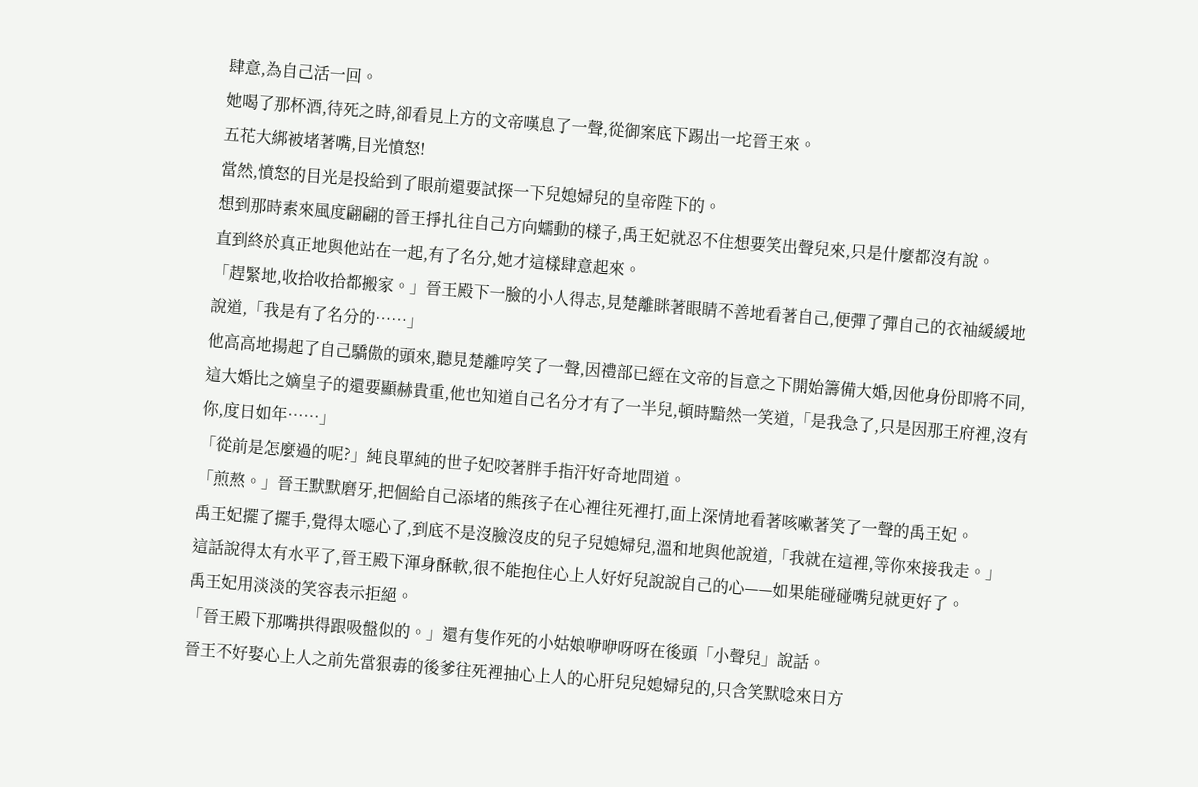肆意,為自己活一回。
她喝了那杯酒,待死之時,卻看見上方的文帝嘆息了一聲,從御案底下踢出一坨晉王來。
五花大綁被堵著嘴,目光憤怒!
當然,憤怒的目光是投給到了眼前還要試探一下兒媳婦兒的皇帝陛下的。
想到那時素來風度翩翩的晉王掙扎往自己方向蠕動的樣子,禹王妃就忍不住想要笑出聲兒來,只是什麼都沒有說。
直到終於真正地與他站在一起,有了名分,她才這樣肆意起來。
「趕緊地,收拾收拾都搬家。」晉王殿下一臉的小人得志,見楚離眯著眼睛不善地看著自己,便彈了彈自己的衣袖緩緩地說道,「我是有了名分的……」
他高高地揚起了自己驕傲的頭來,聽見楚離哼笑了一聲,因禮部已經在文帝的旨意之下開始籌備大婚,因他身份即將不同,這大婚比之嫡皇子的還要顯赫貴重,他也知道自己名分才有了一半兒,頓時黯然一笑道,「是我急了,只是因那王府裡,沒有你,度日如年……」
「從前是怎麼過的呢?」純良單純的世子妃咬著胖手指汗好奇地問道。
「煎熬。」晉王默默磨牙,把個給自己添堵的熊孩子在心裡往死裡打,面上深情地看著咳嗽著笑了一聲的禹王妃。
禹王妃擺了擺手,覺得太噁心了,到底不是沒臉沒皮的兒子兒媳婦兒,溫和地與他說道,「我就在這裡,等你來接我走。」
這話說得太有水平了,晉王殿下渾身酥軟,很不能抱住心上人好好兒說說自己的心——如果能碰碰嘴兒就更好了。
禹王妃用淡淡的笑容表示拒絕。
「晉王殿下那嘴拱得跟吸盤似的。」還有隻作死的小姑娘咿咿呀呀在後頭「小聲兒」說話。
晉王不好娶心上人之前先當狠毒的後爹往死裡抽心上人的心肝兒兒媳婦兒的,只含笑默唸來日方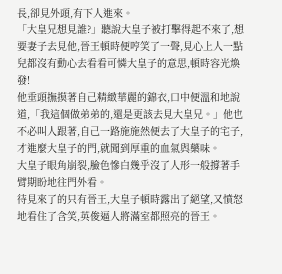長,卻見外頭,有下人進來。
「大皇兄想見誰?」聽說大皇子被打擊得起不來了,想要妻子去見他,晉王頓時便哼笑了一聲,見心上人一點兒都沒有動心去看看可憐大皇子的意思,頓時容光煥發!
他垂頭撫摸著自己精緻華麗的錦衣,口中便溫和地說道,「我這個做弟弟的,還是更該去見大皇兄。」他也不必叫人跟著,自己一路施施然便去了大皇子的宅子,才進麼大皇子的門,就聞到厚重的血氣與藥味。
大皇子眼角崩裂,臉色慘白幾乎沒了人形一般撐著手臂期盼地往門外看。
待見來了的只有晉王,大皇子頓時露出了絕望,又憤怒地看住了含笑,英俊逼人將滿室都照亮的晉王。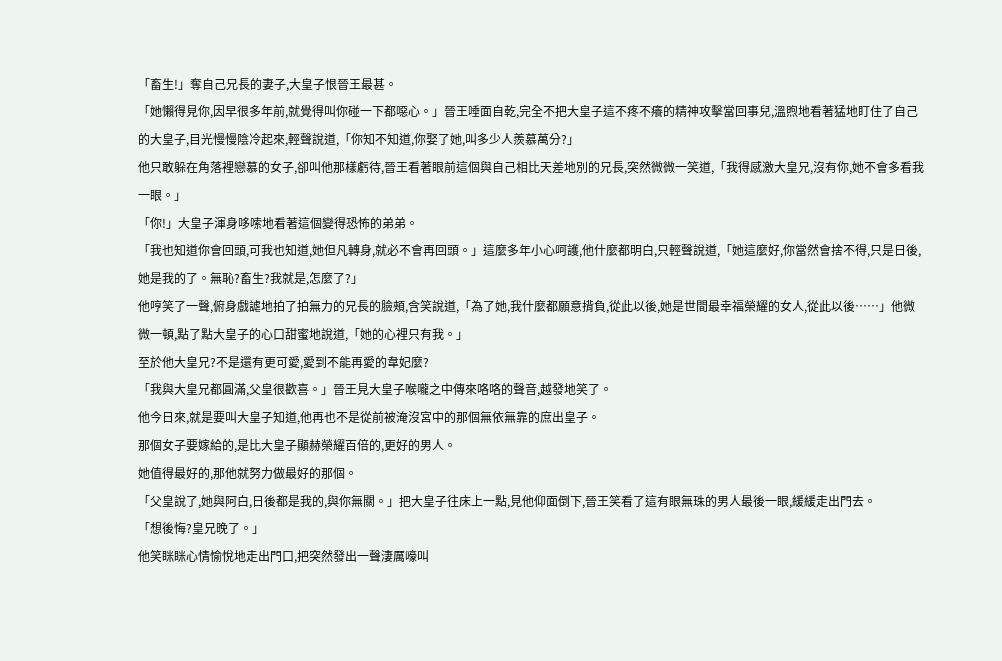「畜生!」奪自己兄長的妻子,大皇子恨晉王最甚。
「她懶得見你,因早很多年前,就覺得叫你碰一下都噁心。」晉王唾面自乾,完全不把大皇子這不疼不癢的精神攻擊當回事兒,溫煦地看著猛地盯住了自己的大皇子,目光慢慢陰冷起來,輕聲說道,「你知不知道,你娶了她,叫多少人羨慕萬分?」
他只敢躲在角落裡戀慕的女子,卻叫他那樣虧待,晉王看著眼前這個與自己相比天差地別的兄長,突然微微一笑道,「我得感激大皇兄,沒有你,她不會多看我一眼。」
「你!」大皇子渾身哆嗦地看著這個變得恐怖的弟弟。
「我也知道你會回頭,可我也知道,她但凡轉身,就必不會再回頭。」這麼多年小心呵護,他什麼都明白,只輕聲說道,「她這麼好,你當然會捨不得,只是日後,她是我的了。無恥?畜生?我就是,怎麼了?」
他哼笑了一聲,俯身戲謔地拍了拍無力的兄長的臉頰,含笑說道,「為了她,我什麼都願意揹負,從此以後,她是世間最幸福榮耀的女人,從此以後……」他微微一頓,點了點大皇子的心口甜蜜地說道,「她的心裡只有我。」
至於他大皇兄?不是還有更可愛,愛到不能再愛的韋妃麼?
「我與大皇兄都圓滿,父皇很歡喜。」晉王見大皇子喉嚨之中傳來咯咯的聲音,越發地笑了。
他今日來,就是要叫大皇子知道,他再也不是從前被淹沒宮中的那個無依無靠的庶出皇子。
那個女子要嫁給的,是比大皇子顯赫榮耀百倍的,更好的男人。
她值得最好的,那他就努力做最好的那個。
「父皇說了,她與阿白,日後都是我的,與你無關。」把大皇子往床上一點,見他仰面倒下,晉王笑看了這有眼無珠的男人最後一眼,緩緩走出門去。
「想後悔?皇兄晚了。」
他笑眯眯心情愉悅地走出門口,把突然發出一聲淒厲嚎叫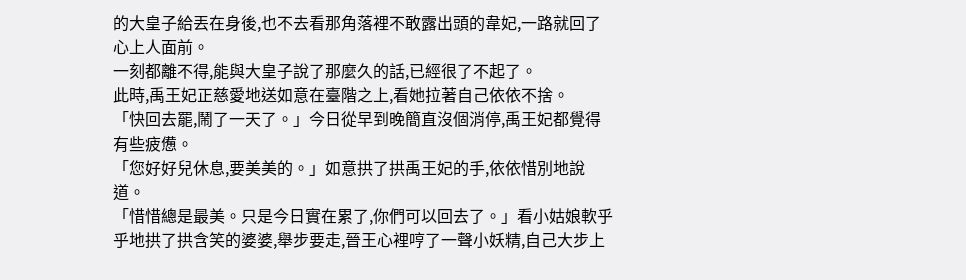的大皇子給丟在身後,也不去看那角落裡不敢露出頭的韋妃,一路就回了心上人面前。
一刻都離不得,能與大皇子說了那麼久的話,已經很了不起了。
此時,禹王妃正慈愛地送如意在臺階之上,看她拉著自己依依不捨。
「快回去罷,鬧了一天了。」今日從早到晚簡直沒個消停,禹王妃都覺得有些疲憊。
「您好好兒休息,要美美的。」如意拱了拱禹王妃的手,依依惜別地說道。
「惜惜總是最美。只是今日實在累了,你們可以回去了。」看小姑娘軟乎乎地拱了拱含笑的婆婆,舉步要走,晉王心裡哼了一聲小妖精,自己大步上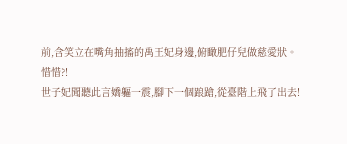前,含笑立在嘴角抽搐的禹王妃身邊,俯瞰肥仔兒做慈愛狀。
惜惜?!
世子妃聞聽此言嬌軀一震,腳下一個踉蹌,從臺階上飛了出去!